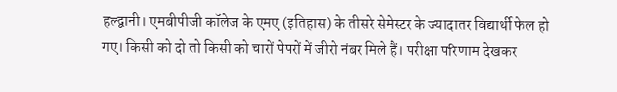हल्द्वानी। एमबीपीजी कॉलेज के एमए (इतिहास) के तीसरे सेमेस्टर के ज्यादातर विद्यार्थी फेल हो गए। किसी को दो तो किसी को चारों पेपरों में जीरो नंबर मिले हैं। परीक्षा परिणाम देखकर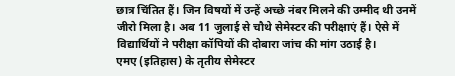छात्र चिंतित हैं। जिन विषयों में उन्हें अच्छे नंबर मिलने की उम्मीद थी उनमें जीरो मिला है। अब 11 जुलाई से चौथे सेमेस्टर की परीक्षाएं हैं। ऐसे में विद्यार्थियों ने परीक्षा कॉपियों की दोबारा जांच की मांग उठाई है।
एमए (इतिहास) के तृतीय सेमेस्टर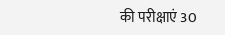की परीक्षाएं 30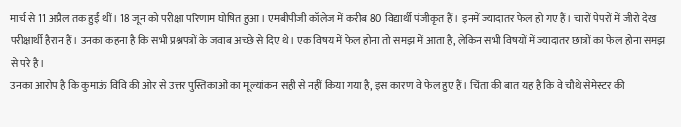मार्च से 11 अप्रैल तक हुईं थीं। 18 जून को परीक्षा परिणाम घोषित हुआ। एमबीपीजी कॉलेज में करीब 80 विद्यार्थी पंजीकृत हैं। इनमें ज्यादातर फेल हो गए हैं। चारों पेपरों में जीरो देख परीक्षार्थी हैरान हैं। उनका कहना है कि सभी प्रश्नपत्रों के जवाब अच्छे से दिए थे। एक विषय में फेल होना तो समझ में आता है, लेकिन सभी विषयों में ज्यादातर छात्रों का फेल होना समझ से परे है।
उनका आरोप है कि कुमाऊं विवि की ओर से उत्तर पुस्तिकाओं का मूल्यांकन सही से नहीं किया गया है, इस कारण वे फेल हुए हैं। चिंता की बात यह है कि वे चौथे सेमेस्टर की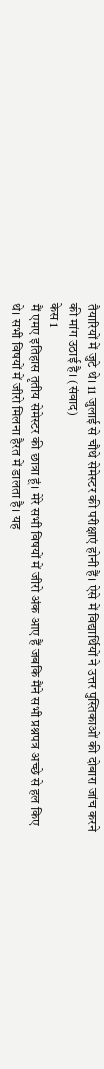तैयारियों में जुटे थे। 11 जुलाई से चौथे सेमेस्टर की परीक्षाएं होनी हैं। ऐसे में विद्यार्थियों ने उत्तर पुस्तिकाओं की दोबारा जांच करने की मांग उठाई है। (संवाद)
केस 1
मैं एमए इतिहास तृतीय सेमेस्टर की छात्रा हूं। मेरे सभी विषयों में जीरो अंक आए हैं जबकि मैंने सभी प्रश्नपत्र अच्छे से हल किए थे। सभी विषयों में जीरो मिलना हैरत में डालता है। यह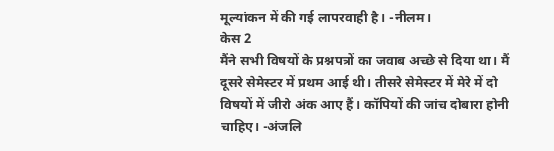मूल्यांकन में की गई लापरवाही है। -नीलम।
केस 2
मैंने सभी विषयों के प्रश्नपत्रों का जवाब अच्छे से दिया था। मैं दूसरे सेमेस्टर में प्रथम आई थी। तीसरे सेमेस्टर में मेरे में दो विषयों में जीरो अंक आए हैं। कॉपियों की जांच दोबारा होनी चाहिए। -अंजलि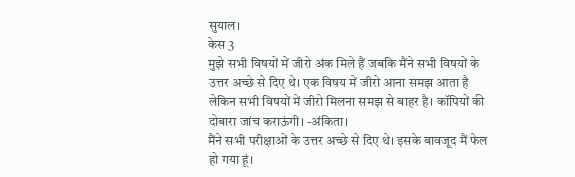सुयाल।
केस 3
मुझे सभी विषयों में जीरो अंक मिले हैं जबकि मैंने सभी विषयों के उत्तर अच्छे से दिए थे। एक विषय में जीरो आना समझ आता है लेकिन सभी विषयों में जीरो मिलना समझ से बाहर है। कॉपियों की दोबारा जांच कराऊंगी। -अंकिता।
मैंने सभी परीक्षाओं के उत्तर अच्छे से दिए थे। इसके बावजूद मैं फेल हो गया हूं।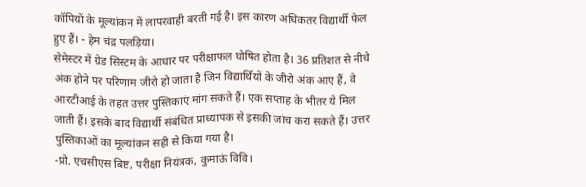कॉपियों के मूल्यांकन में लापरवाही बरती गई है। इस कारण अधिकतर विद्यार्थी फेल हुए हैं। - हेम चंद्र पलड़िया।
सेमेस्टर में ग्रेड सिस्टम के आधार पर परीक्षाफल घोषित होता है। 36 प्रतिशत से नीचे अंक होने पर परिणाम जीरो हो जाता है जिन विद्यार्थियों के जीरो अंक आए हैं, वे आरटीआई के तहत उत्तर पुस्तिकाएं मांग सकते हैं। एक सप्ताह के भीतर ये मिल जाती हैं। इसके बाद विद्यार्थी संबंधित प्राध्यापक से इसकी जांच करा सकते हैं। उत्तर पुस्तिकाओं का मूल्यांकन सही से किया गया है।
-प्रो. एचसीएस बिष्ट, परीक्षा नियंत्रक, कुमाऊं विवि।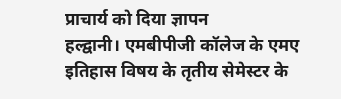प्राचार्य को दिया ज्ञापन
हल्द्वानी। एमबीपीजी कॉलेज के एमए इतिहास विषय के तृतीय सेमेस्टर के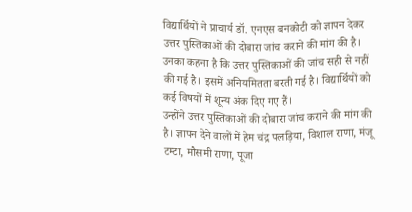विद्यार्थियों ने प्राचार्य डॉ. एनएस बनकोटी को ज्ञापन देकर उत्तर पुस्तिकाओं की दोबारा जांच कराने की मांग की है। उनका कहना है कि उत्तर पुस्तिकाओं की जांच सही से नहीं की गई है। इसमें अनियमितता बरती गई है। विद्यार्थियों को कई विषयों में शून्य अंक दिए गए हैं।
उन्होंने उत्तर पुस्तिकाओं की दोबारा जांच कराने की मांग की है। ज्ञापन देने वालों में हेम चंद्र पलड़िया, विशाल राणा, मंजू टम्टा, मौसमी राणा, पूजा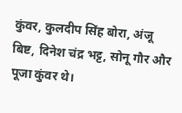कुंवर, कुलदीप सिंह बोरा, अंजू बिष्ट, दिनेश चंद्र भट्ट, सोनू गौर और पूजा कुंवर थे।